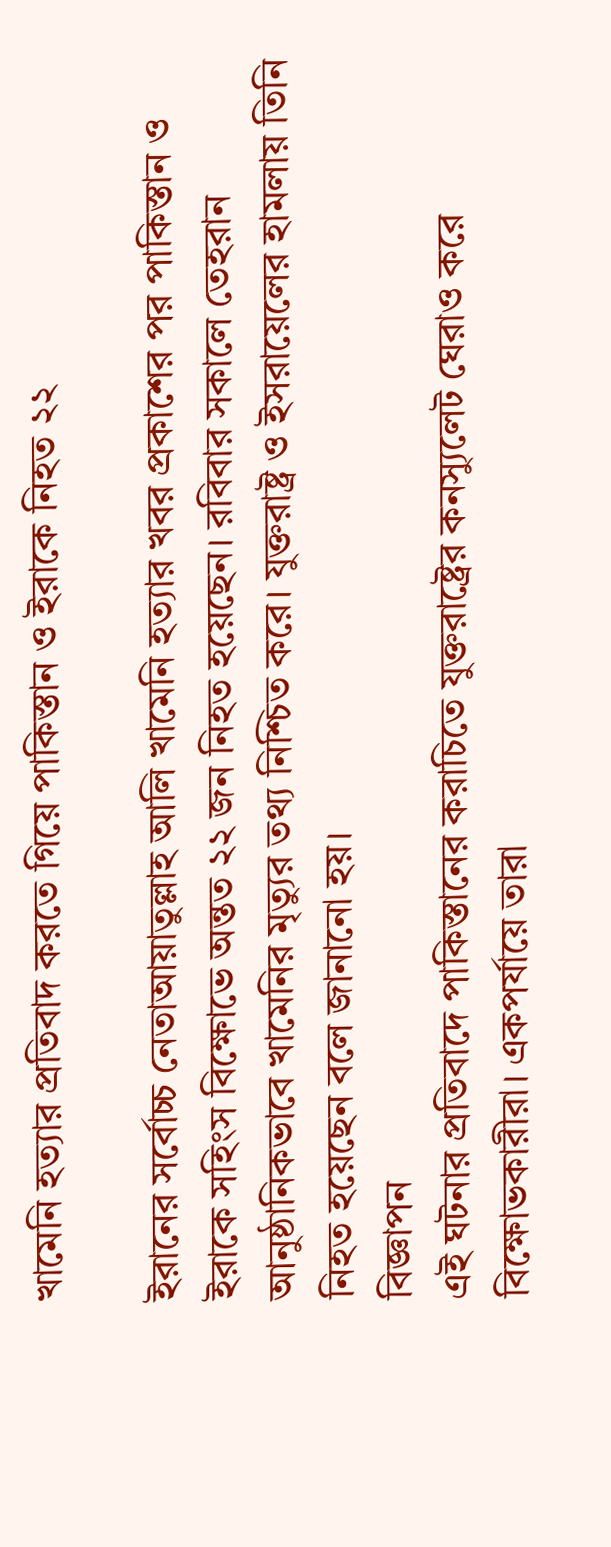খামেনি হত্যার প্রতিবাদ করতে গিয়ে পাকিস্তান ও ইরাকে নিহত ২২

ইরানের সর্বোচ্চ নেতাআয়াতুল্লাহ আলি খামেনি হত্যার খবর প্রকাশের পর পাকিস্তান ও ইরাকে সহিংস বিক্ষোভে অন্তত ২২ জন নিহত হয়েছেন। রবিবার সকালে তেহরান আনুষ্ঠানিকভাবে খামেনির মৃত্যুর তথ্য নিশ্চিত করে। যুক্তরাষ্ট্র ও ইসরায়েলের হামলায় তিনি নিহত হয়েছেন বলে জানানো হয়।
বিজ্ঞাপন
এই ঘটনার প্রতিবাদে পাকিস্তানের করাচিতে যুক্তরাষ্ট্রের কনস্যুলেট ঘেরাও করে বিক্ষোভকারীরা। একপর্যায়ে তারা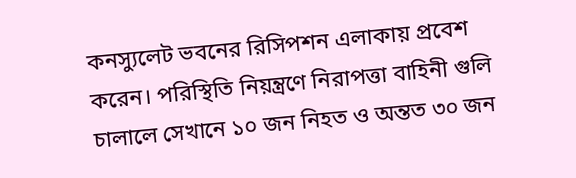কনস্যুলেট ভবনের রিসিপশন এলাকায় প্রবেশ করেন। পরিস্থিতি নিয়ন্ত্রণে নিরাপত্তা বাহিনী গুলি চালালে সেখানে ১০ জন নিহত ও অন্তত ৩০ জন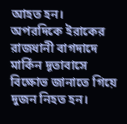আহত হন।
অপরদিকে ইরাকের রাজধানী বাগদাদে মার্কিন দূতাবাসে বিক্ষোভ জানাতে গিয়ে দুজন নিহত হন।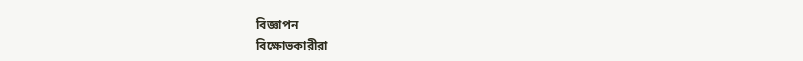বিজ্ঞাপন
বিক্ষোভকারীরা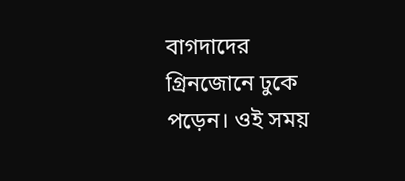বাগদাদের গ্রিনজোনে ঢুকে পড়েন। ওই সময়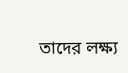তাদের লক্ষ্য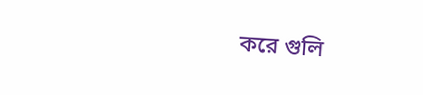করে গুলি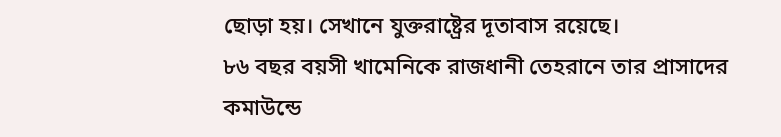ছোড়া হয়। সেখানে যুক্তরাষ্ট্রের দূতাবাস রয়েছে।
৮৬ বছর বয়সী খামেনিকে রাজধানী তেহরানে তার প্রাসাদের কমাউন্ডে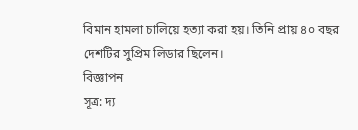বিমান হামলা চালিয়ে হত্যা করা হয়। তিনি প্রায় ৪০ বছর দেশটির সুপ্রিম লিডার ছিলেন।
বিজ্ঞাপন
সূত্র: দ্য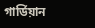গার্ডিয়ান